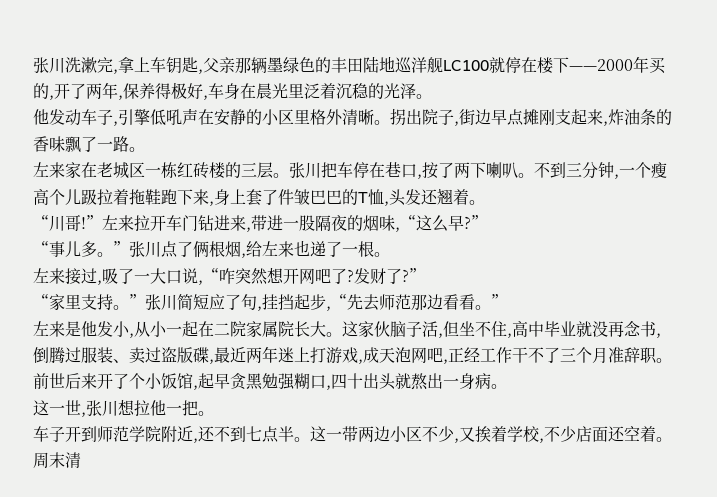张川洗漱完,拿上车钥匙,父亲那辆墨绿色的丰田陆地巡洋舰LC100就停在楼下——2000年买的,开了两年,保养得极好,车身在晨光里泛着沉稳的光泽。
他发动车子,引擎低吼声在安静的小区里格外清晰。拐出院子,街边早点摊刚支起来,炸油条的香味飘了一路。
左来家在老城区一栋红砖楼的三层。张川把车停在巷口,按了两下喇叭。不到三分钟,一个瘦高个儿趿拉着拖鞋跑下来,身上套了件皱巴巴的T恤,头发还翘着。
“川哥!”左来拉开车门钻进来,带进一股隔夜的烟味,“这么早?”
“事儿多。”张川点了俩根烟,给左来也递了一根。
左来接过,吸了一大口说,“咋突然想开网吧了?发财了?”
“家里支持。”张川简短应了句,挂挡起步,“先去师范那边看看。”
左来是他发小,从小一起在二院家属院长大。这家伙脑子活,但坐不住,高中毕业就没再念书,倒腾过服装、卖过盗版碟,最近两年迷上打游戏,成天泡网吧,正经工作干不了三个月准辞职。前世后来开了个小饭馆,起早贪黑勉强糊口,四十出头就熬出一身病。
这一世,张川想拉他一把。
车子开到师范学院附近,还不到七点半。这一带两边小区不少,又挨着学校,不少店面还空着。周末清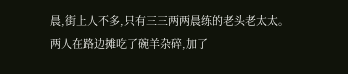晨,街上人不多,只有三三两两晨练的老头老太太。
两人在路边摊吃了碗羊杂碎,加了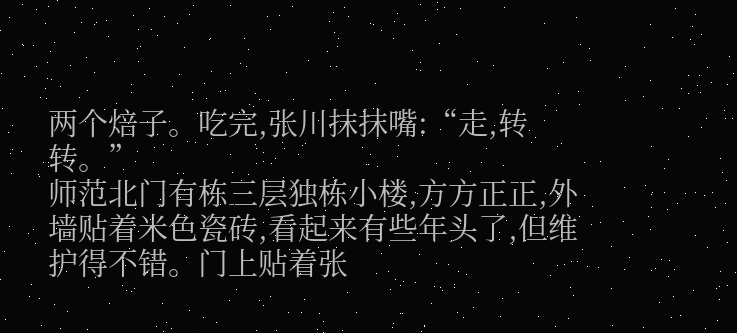两个焙子。吃完,张川抹抹嘴:“走,转转。”
师范北门有栋三层独栋小楼,方方正正,外墙贴着米色瓷砖,看起来有些年头了,但维护得不错。门上贴着张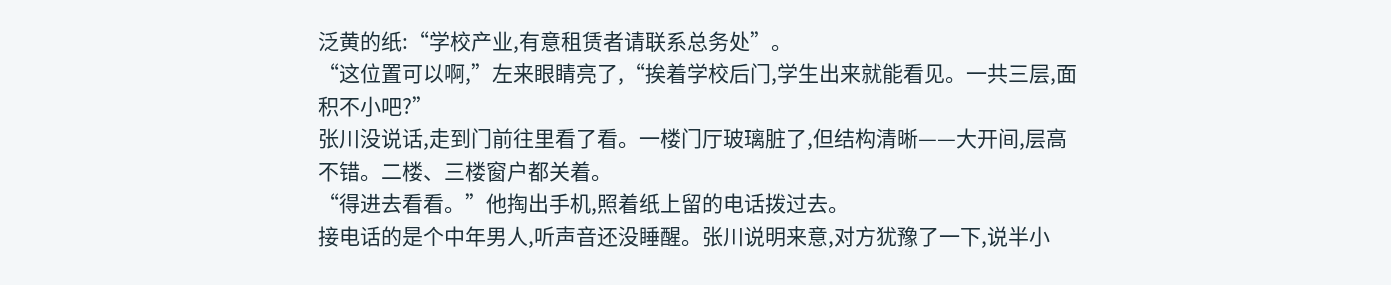泛黄的纸:“学校产业,有意租赁者请联系总务处”。
“这位置可以啊,”左来眼睛亮了,“挨着学校后门,学生出来就能看见。一共三层,面积不小吧?”
张川没说话,走到门前往里看了看。一楼门厅玻璃脏了,但结构清晰——大开间,层高不错。二楼、三楼窗户都关着。
“得进去看看。”他掏出手机,照着纸上留的电话拨过去。
接电话的是个中年男人,听声音还没睡醒。张川说明来意,对方犹豫了一下,说半小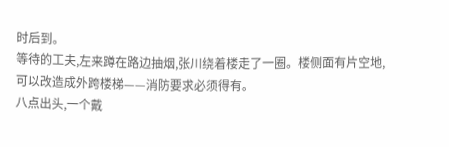时后到。
等待的工夫,左来蹲在路边抽烟,张川绕着楼走了一圈。楼侧面有片空地,可以改造成外跨楼梯——消防要求必须得有。
八点出头,一个戴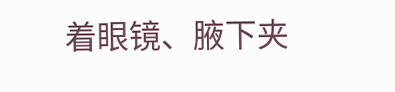着眼镜、腋下夹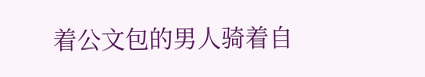着公文包的男人骑着自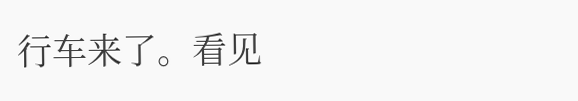行车来了。看见